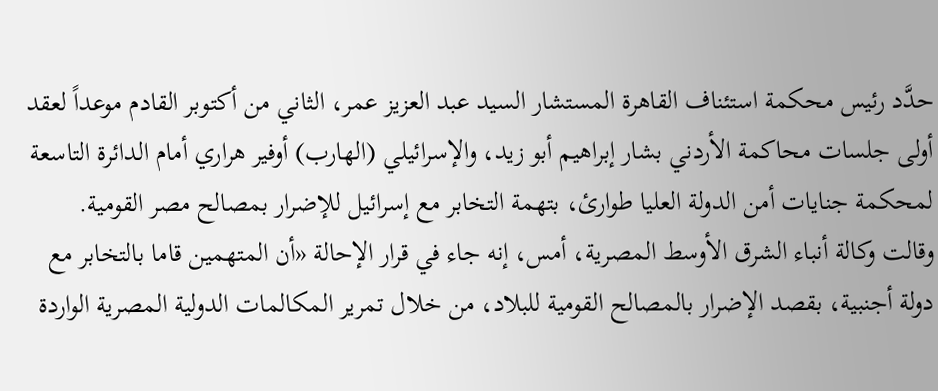حدَّد رئيس محكمة استئناف القاهرة المستشار السيد عبد العزيز عمر، الثاني من أكتوبر القادم موعداً لعقد أولى جلسات محاكمة الأردني بشار إبراهيم أبو زيد، والإسرائيلي (الهارب) أوفير هراري أمام الدائرة التاسعة لمحكمة جنايات أمن الدولة العليا طوارئ، بتهمة التخابر مع إسرائيل للإضرار بمصالح مصر القومية.
وقالت وكالة أنباء الشرق الأوسط المصرية، أمس، إنه جاء في قرار الإحالة «أن المتهمين قاما بالتخابر مع دولة أجنبية، بقصد الإضرار بالمصالح القومية للبلاد، من خلال تمرير المكالمات الدولية المصرية الواردة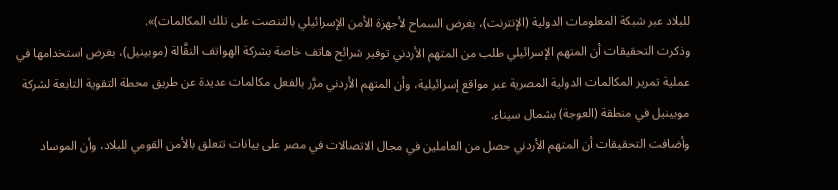للبلاد عبر شبكة المعلومات الدولية (الإنترنت)، بغرض السماح لأجهزة الأمن الإسرائيلي بالتنصت على تلك المكالمات)».
وذكرت التحقيقات أن المتهم الإسرائيلي طلب من المتهم الأردني توفير شرائح هاتف خاصة بشركة الهواتف النقَّالة (موبينيل)، بغرض استخدامها في عملية تمرير المكالمات الدولية المصرية عبر مواقع إسرائيلية، وأن المتهم الأردني مرَّر بالفعل مكالمات عديدة عن طريق محطة التقوية التابعة لشركة موبينيل في منطقة (العوجة) بشمال سيناء.
وأضافت التحقيقات أن المتهم الأردني حصل من العاملين في مجال الاتصالات في مصر على بيانات تتعلق بالأمن القومي للبلاد، وأن الموساد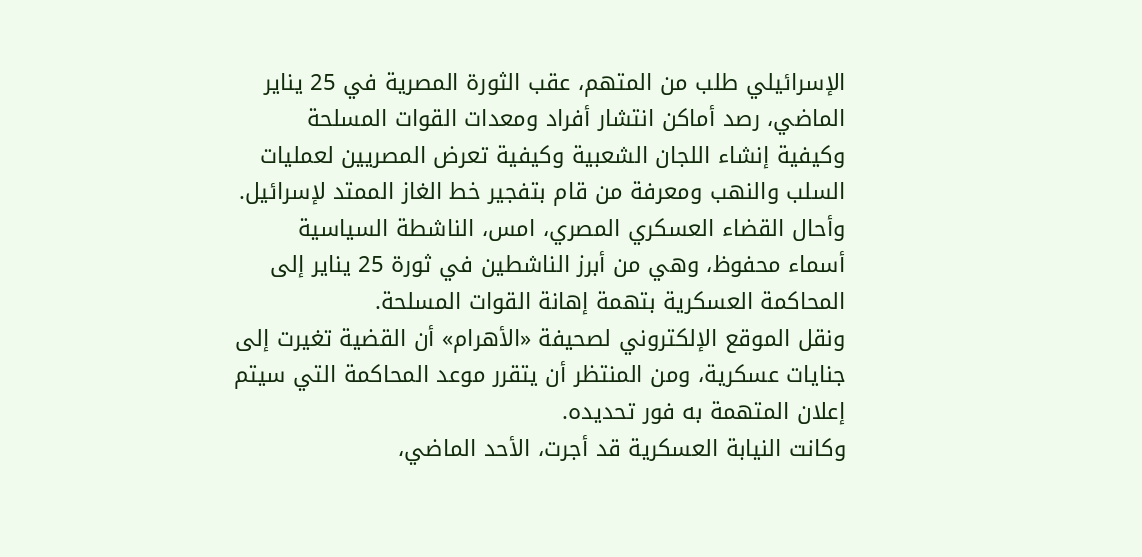الإسرائيلي طلب من المتهم، عقب الثورة المصرية في 25 يناير الماضي، رصد أماكن انتشار أفراد ومعدات القوات المسلحة وكيفية إنشاء اللجان الشعبية وكيفية تعرض المصريين لعمليات السلب والنهب ومعرفة من قام بتفجير خط الغاز الممتد لإسرائيل.
وأحال القضاء العسكري المصري، امس، الناشطة السياسية أسماء محفوظ، وهي من أبرز الناشطين في ثورة 25 يناير إلى المحاكمة العسكرية بتهمة إهانة القوات المسلحة.
ونقل الموقع الإلكتروني لصحيفة «الأهرام» أن القضية تغيرت إلى جنايات عسكرية، ومن المنتظر أن يتقرر موعد المحاكمة التي سيتم إعلان المتهمة به فور تحديده.
وكانت النيابة العسكرية قد أجرت، الأحد الماضي،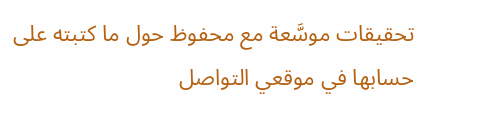تحقيقات موسَّعة مع محفوظ حول ما كتبته على حسابها في موقعي التواصل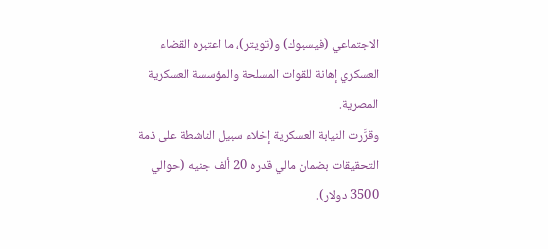الاجتماعي (فيسبوك) و(تويتر)، ما اعتبره القضاء العسكري إهانة للقوات المسلحة والمؤسسة العسكرية المصرية.
وقرَّرت النيابة العسكرية إخلاء سبيل الناشطة على ذمة التحقيقات بضمان مالي قدره 20 ألف جنيه (حوالي 3500 دولار).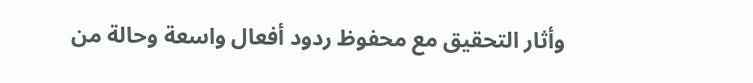وأثار التحقيق مع محفوظ ردود أفعال واسعة وحالة من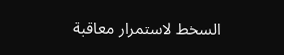السخط لاستمرار معاقبة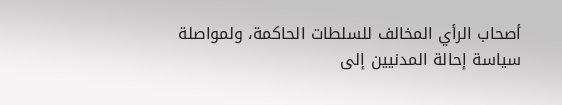أصحاب الرأي المخالف للسلطات الحاكمة، ولمواصلة سياسة إحالة المدنيين إلى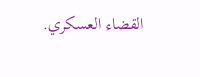القضاء العسكري.